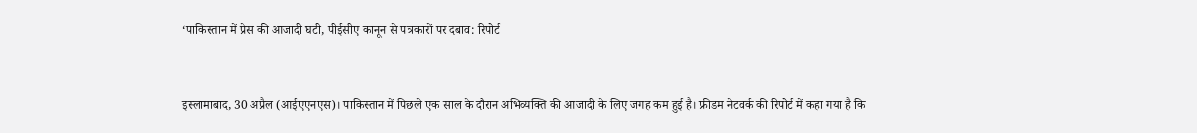‘पाकिस्तान में प्रेस की आजादी घटी, पीईसीए कानून से पत्रकारों पर दबाव: रिपोर्ट


इस्लामाबाद, 30 अप्रैल (आईएएनएस)। पाकिस्तान में पिछले एक साल के दौरान अभिव्यक्ति की आजादी के लिए जगह कम हुई है। फ्रीडम नेटवर्क की रिपोर्ट में कहा गया है कि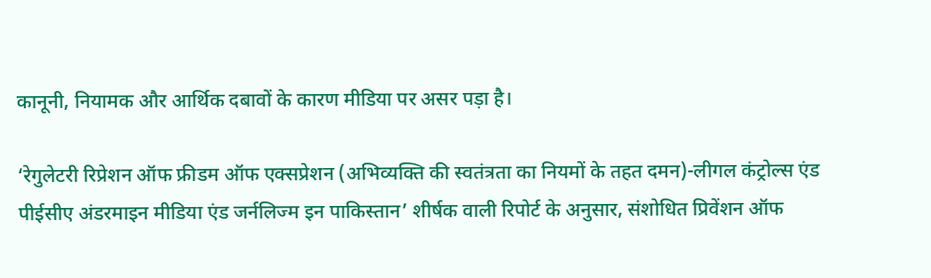कानूनी, नियामक और आर्थिक दबावों के कारण मीडिया पर असर पड़ा है।

‘रेगुलेटरी रिप्रेशन ऑफ फ्रीडम ऑफ एक्सप्रेशन (अभिव्यक्ति की स्वतंत्रता का नियमों के तहत दमन)-लीगल कंट्रोल्स एंड पीईसीए अंडरमाइन मीडिया एंड जर्नलिज्म इन पाकिस्तान’ शीर्षक वाली रिपोर्ट के अनुसार, संशोधित प्रिवेंशन ऑफ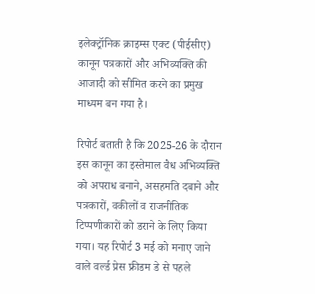इलेक्ट्रॉनिक क्राइम्स एक्ट (पीईसीए) कानून पत्रकारों और अभिव्यक्ति की आजादी को सीमित करने का प्रमुख माध्यम बन गया है।

रिपोर्ट बताती है कि 2025-26 के दौरान इस कानून का इस्तेमाल वैध अभिव्यक्ति को अपराध बनाने, असहमति दबाने और पत्रकारों, वकीलों व राजनीतिक टिप्पणीकारों को डराने के लिए किया गया। यह रिपोर्ट 3 मई को मनाए जाने वाले वर्ल्ड प्रेस फ्रीडम डे से पहले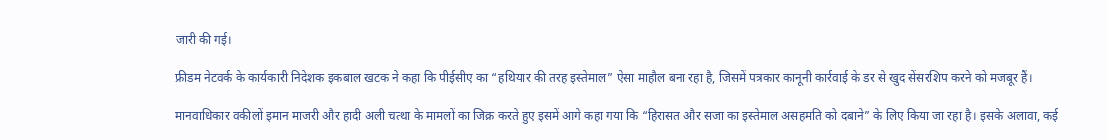जारी की गई।

फ्रीडम नेटवर्क के कार्यकारी निदेशक इकबाल खटक ने कहा कि पीईसीए का “हथियार की तरह इस्तेमाल” ऐसा माहौल बना रहा है, जिसमें पत्रकार कानूनी कार्रवाई के डर से खुद सेंसरशिप करने को मजबूर हैं।

मानवाधिकार वकीलों इमान माजरी और हादी अली चत्था के मामलों का जिक्र करते हुए इसमें आगे कहा गया कि “हिरासत और सजा का इस्तेमाल असहमति को दबाने” के लिए किया जा रहा है। इसके अलावा, कई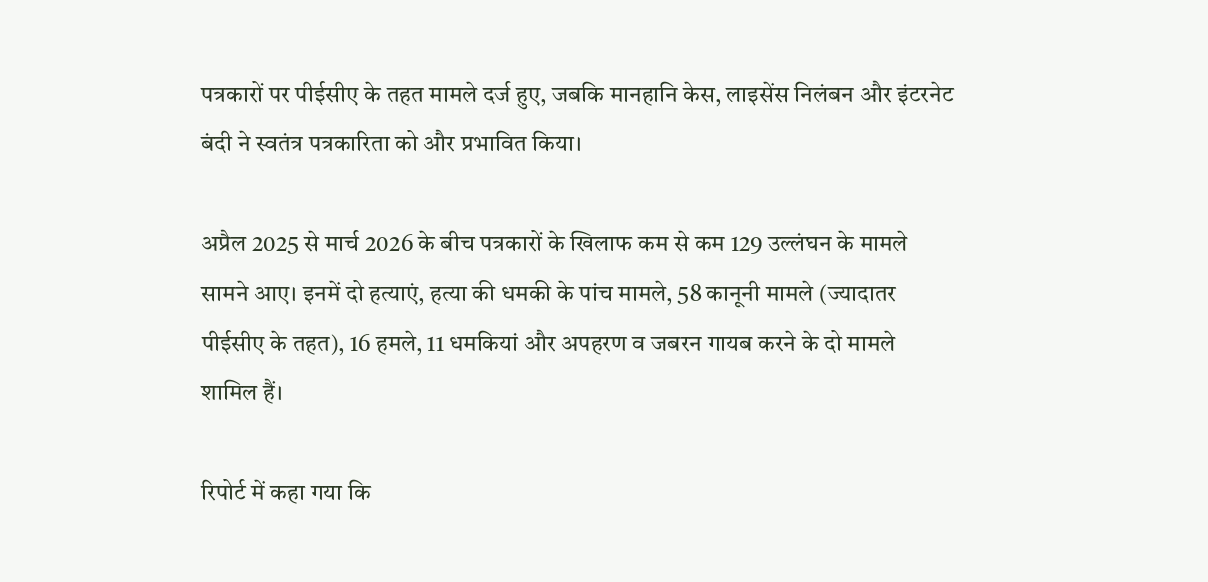पत्रकारों पर पीईसीए के तहत मामले दर्ज हुए, जबकि मानहानि केस, लाइसेंस निलंबन और इंटरनेट बंदी ने स्वतंत्र पत्रकारिता को और प्रभावित किया।

अप्रैल 2025 से मार्च 2026 के बीच पत्रकारों के खिलाफ कम से कम 129 उल्लंघन के मामले सामने आए। इनमें दो हत्याएं, हत्या की धमकी के पांच मामले, 58 कानूनी मामले (ज्यादातर पीईसीए के तहत), 16 हमले, 11 धमकियां और अपहरण व जबरन गायब करने के दो मामले शामिल हैं।

रिपोर्ट में कहा गया कि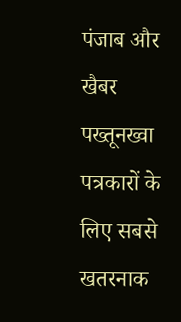पंजाब और खैबर पख्तूनख्वा पत्रकारों के लिए सबसे खतरनाक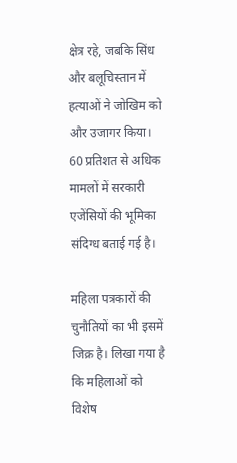क्षेत्र रहे, जबकि सिंध और बलूचिस्तान में हत्याओं ने जोखिम को और उजागर किया। 60 प्रतिशत से अधिक मामलों में सरकारी एजेंसियों की भूमिका संदिग्ध बताई गई है।

महिला पत्रकारों की चुनौतियों का भी इसमें जिक्र है। लिखा गया है कि महिलाओं को विशेष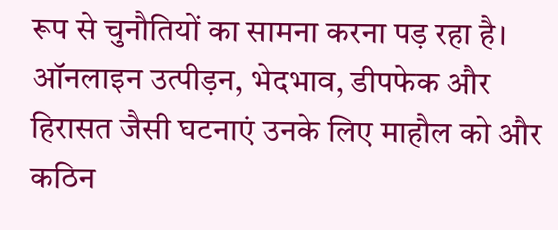रूप से चुनौतियों का सामना करना पड़ रहा है। ऑनलाइन उत्पीड़न, भेदभाव, डीपफेक और हिरासत जैसी घटनाएं उनके लिए माहौल को और कठिन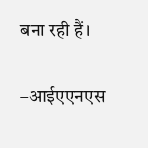बना रही हैं।

–आईएएनएस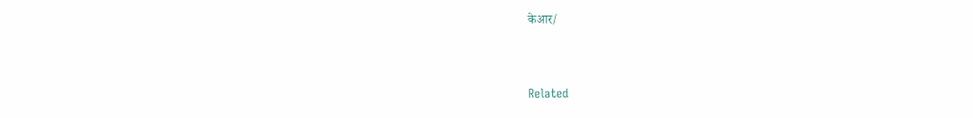केआर/


Related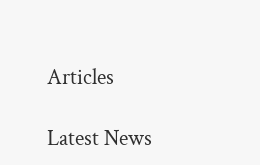Articles

Latest News